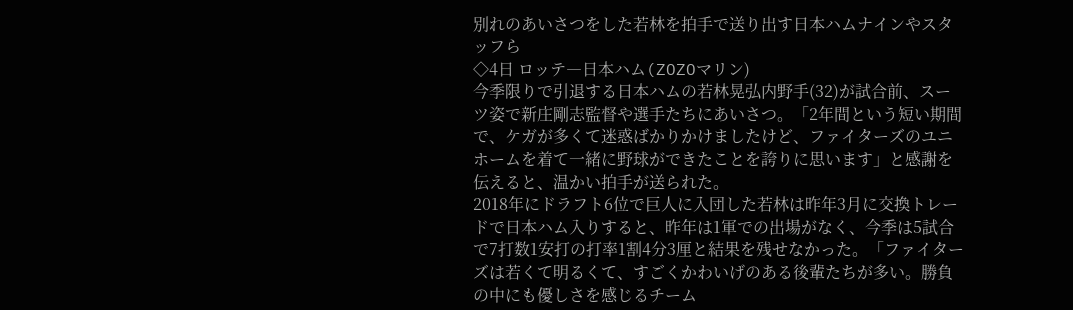別れのあいさつをした若林を拍手で送り出す日本ハムナインやスタッフら
◇4日 ロッテ―日本ハム(ZOZOマリン)
今季限りで引退する日本ハムの若林晃弘内野手(32)が試合前、スーツ姿で新庄剛志監督や選手たちにあいさつ。「2年間という短い期間で、ケガが多くて迷惑ばかりかけましたけど、ファイターズのユニホームを着て一緒に野球ができたことを誇りに思います」と感謝を伝えると、温かい拍手が送られた。
2018年にドラフト6位で巨人に入団した若林は昨年3月に交換トレードで日本ハム入りすると、昨年は1軍での出場がなく、今季は5試合で7打数1安打の打率1割4分3厘と結果を残せなかった。「ファイターズは若くて明るくて、すごくかわいげのある後輩たちが多い。勝負の中にも優しさを感じるチーム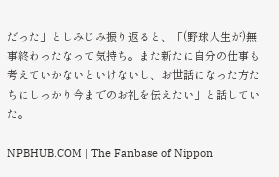だった」としみじみ振り返ると、「(野球人生が)無事終わったなって気持ち。また新たに自分の仕事も考えていかないといけないし、お世話になった方たちにしっかり今までのお礼を伝えたい」と話していた。

NPBHUB.COM | The Fanbase of Nippon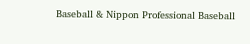Baseball & Nippon Professional Baseball